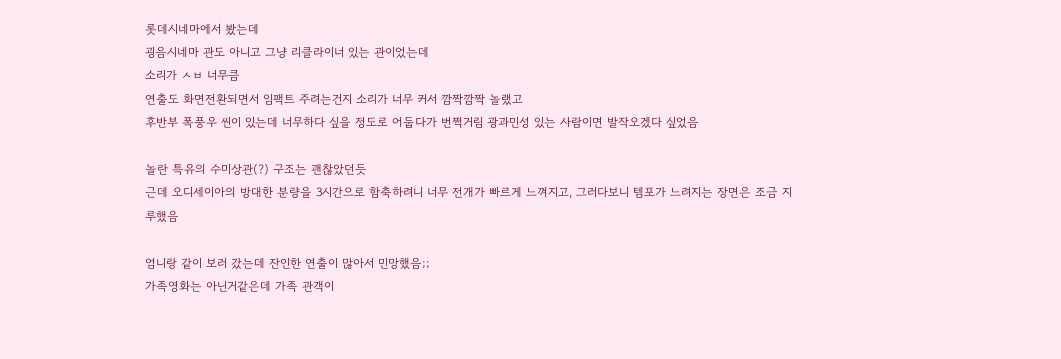롯데시네마에서 봤는데
굉음시네마 관도 아니고 그냥 리클라이너 있는 관이었는데
소리가 ㅅㅂ 너무큼
연출도 화면전환되면서 임팩트 주려는건지 소리가 너무 커서 깜짝깜짝 놀랬고
후반부 폭풍우 씬이 있는데 너무하다 싶을 정도로 어둡다가 번쩍거림 광과민성 있는 사람이면 발작오겠다 싶었음

놀란 특유의 수미상관(?) 구조는 괜찮았던듯
근데 오디세이아의 방대한 분량을 3시간으로 함축하려니 너무 전개가 빠르게 느껴지고, 그러다보니 템포가 느려지는 장면은 조금 지루했음

엄니랑 같이 보러 갔는데 잔인한 연출이 많아서 민망했음;;
가족영화는 아닌거같은데 가족 관객이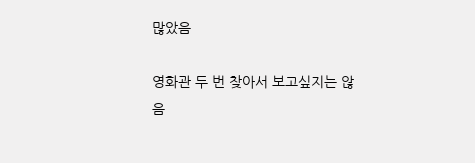많았음

영화관 두 번 찾아서 보고싶지는 않음